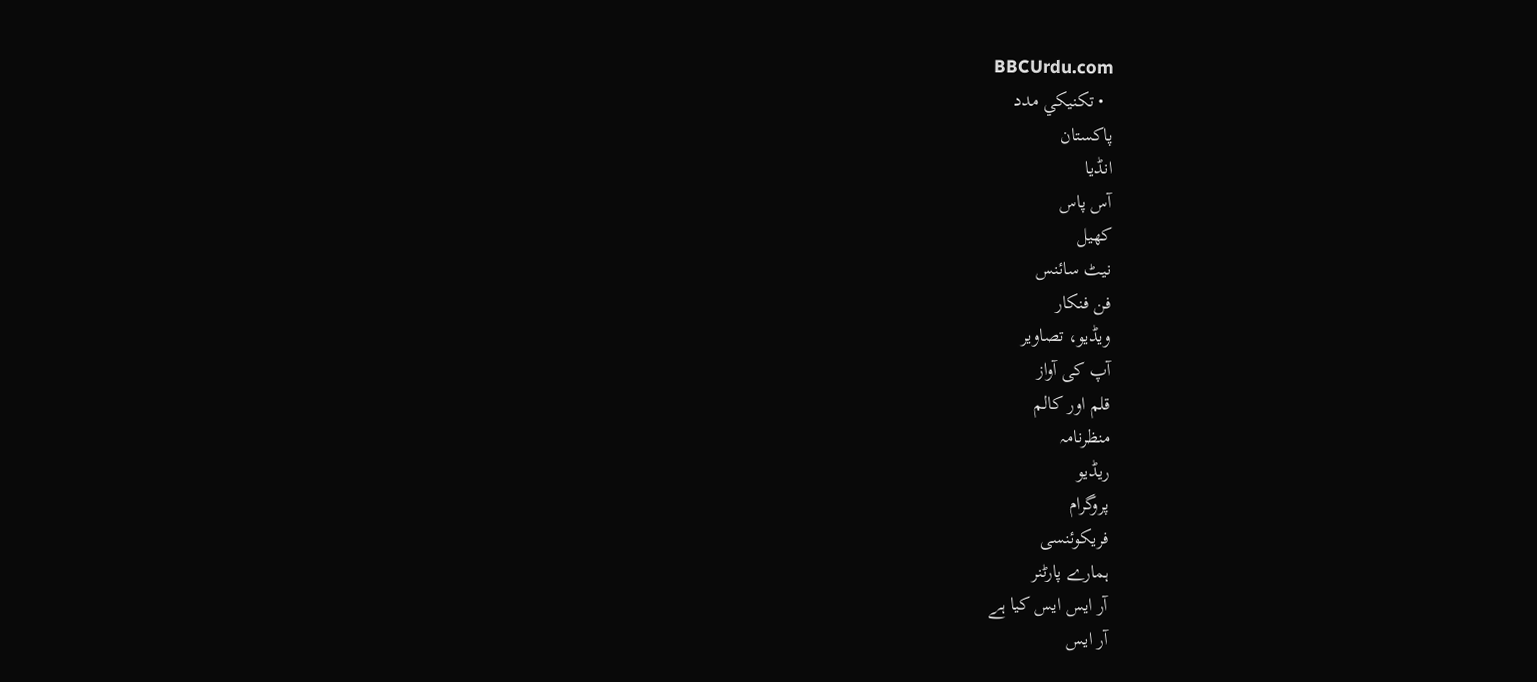BBCUrdu.com
  • تکنيکي مدد
پاکستان
انڈیا
آس پاس
کھیل
نیٹ سائنس
فن فنکار
ویڈیو، تصاویر
آپ کی آواز
قلم اور کالم
منظرنامہ
ریڈیو
پروگرام
فریکوئنسی
ہمارے پارٹنر
آر ایس ایس کیا ہے
آر ایس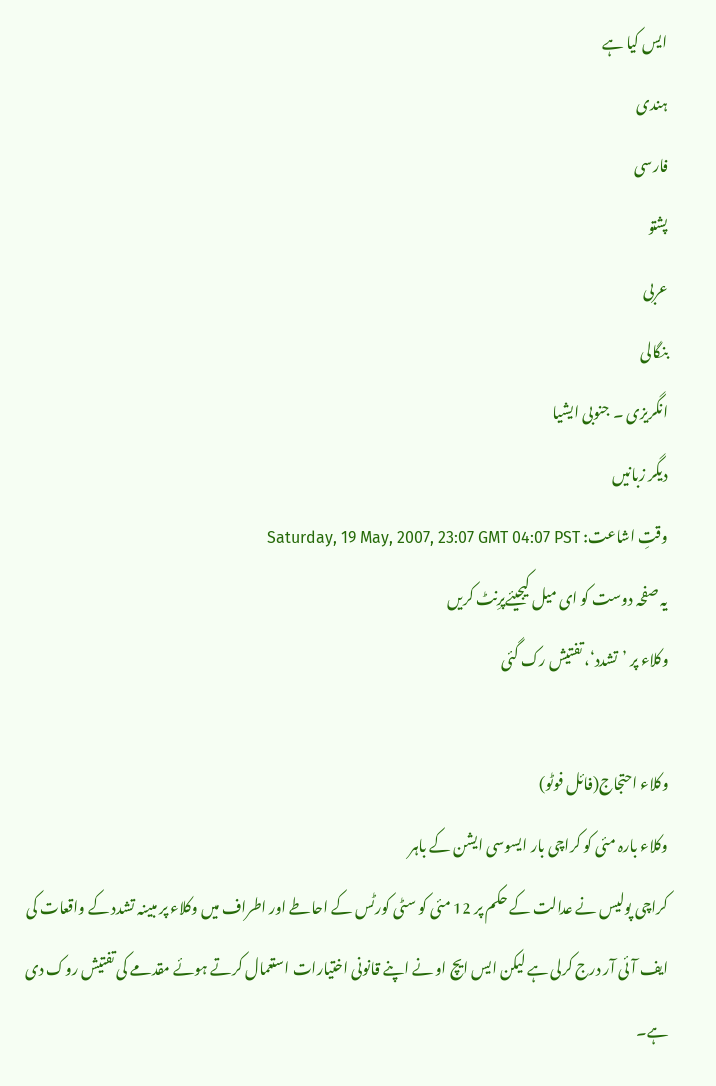ایس کیا ہے
ہندی
فارسی
پشتو
عربی
بنگالی
انگریزی ۔ جنوبی ایشیا
دیگر زبانیں
وقتِ اشاعت: Saturday, 19 May, 2007, 23:07 GMT 04:07 PST
یہ صفحہ دوست کو ای میل کیجیئےپرِنٹ کریں
وکلاء پر ’تشدد‘، تفتیش رک گئی

وکلاء احتجاج(فائل فوٹو)
وکلاء بارہ مئی کو کراچی بار ایسوسی ایشن کے باہر
کراچی پولیس نے عدالت کے حکم پر 12 مئی کو سٹی کورٹس کے احاطے اور اطراف میں وکلاء پر مبینہ تشدد کے واقعات کی ایف آئی آر درج کرلی ہے لیکن ایس ایچ او نے اپنے قانونی اختیارات استعمال کرتے ہوئے مقدمے کی تفتیش روک دی ہے۔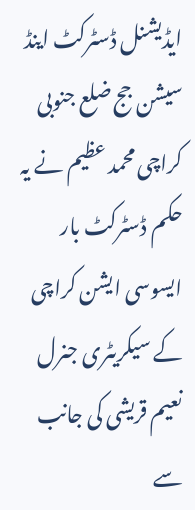ایڈیشنل ڈسٹرکٹ اینڈ سیشن جج ضلع جنوبی کراچی محمد عظیم نے یہ حکم ڈسٹرکٹ بار ایسوسی ایشن کراچی کے سیکریٹری جنرل نعیم قریشی کی جانب سے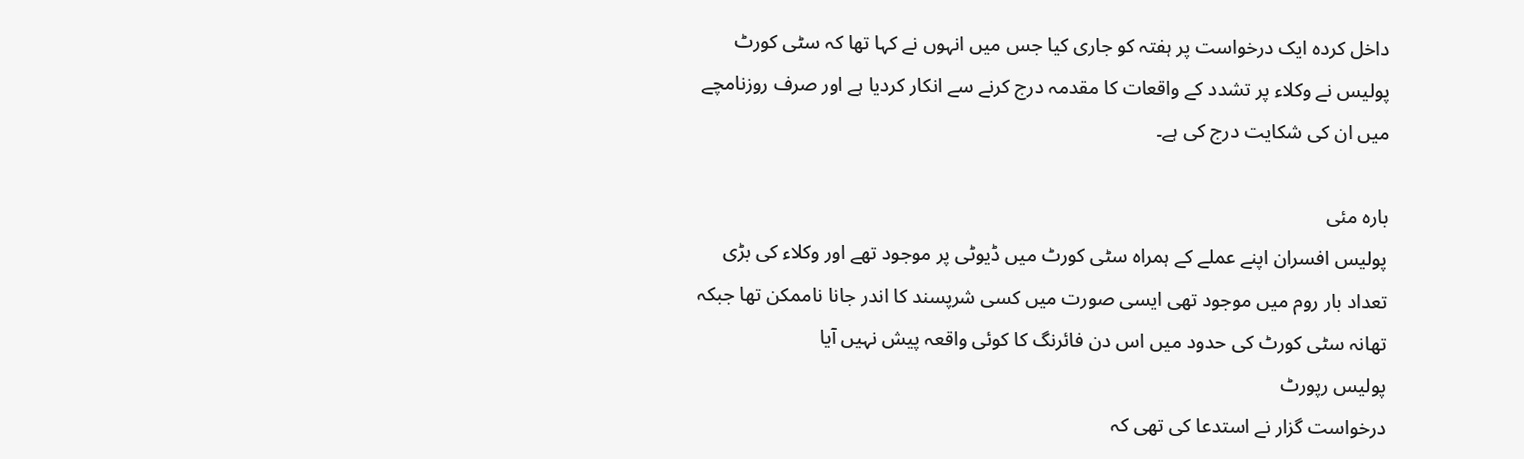داخل کردہ ایک درخواست پر ہفتہ کو جاری کیا جس میں انہوں نے کہا تھا کہ سٹی کورٹ پولیس نے وکلاء پر تشدد کے واقعات کا مقدمہ درج کرنے سے انکار کردیا ہے اور صرف روزنامچے میں ان کی شکایت درج کی ہے۔

بارہ مئی
پولیس افسران اپنے عملے کے ہمراہ سٹی کورٹ میں ڈیوٹی پر موجود تھے اور وکلاء کی بڑی تعداد بار روم میں موجود تھی ایسی صورت میں کسی شرپسند کا اندر جانا ناممکن تھا جبکہ تھانہ سٹی کورٹ کی حدود میں اس دن فائرنگ کا کوئی واقعہ پیش نہیں آیا
پولیس رپورٹ
درخواست گزار نے استدعا کی تھی کہ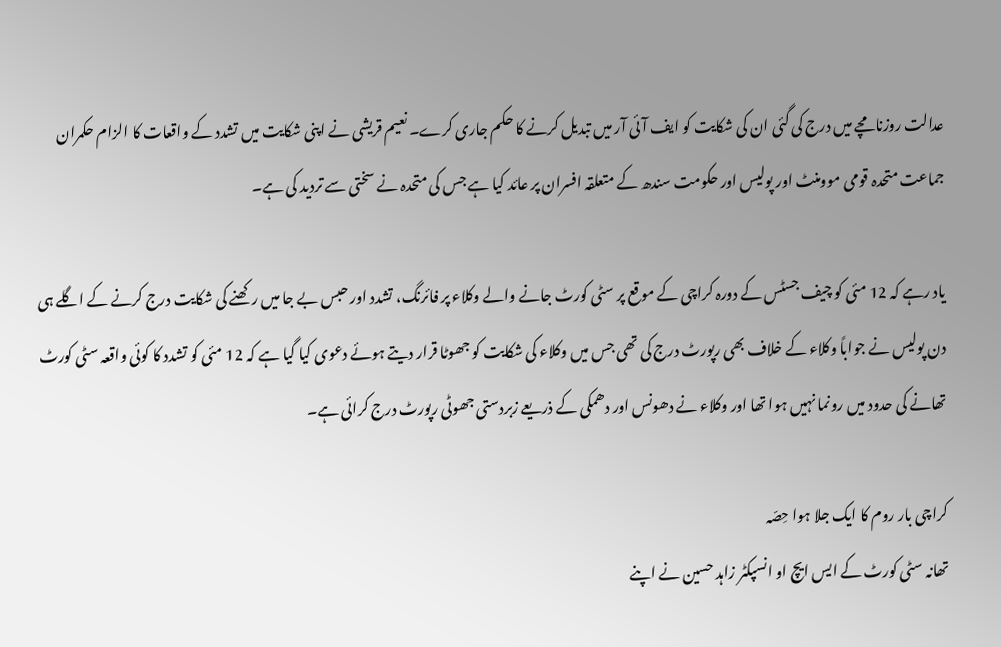عدالت روزنامچے میں درج کی گئی ان کی شکایت کو ایف آئی آر میں تبدیل کرنے کا حکم جاری کرے۔ نعیم قریشی نے اپنی شکایت میں تشدد کے واقعات کا الزام حکمران جماعت متحدہ قومی موومنٹ اور پولیس اور حکومت سندھ کے متعلقہ افسران پر عائد کیا ہے جس کی متحدہ نے سختی سے تردید کی ہے۔

یاد رہے کہ 12 مئی کو چیف جسٹس کے دورہ کراچی کے موقع پر سٹی کورٹ جانے والے وکلاء پر فائرنگ، تشدد اور حبس بے جا میں رکھنے کی شکایت درج کرنے کے اگلے ہی دن پولیس نے جواباً وکلاء کے خلاف بھی رپورٹ درج کی تھی جس میں وکلاء کی شکایت کو جھوٹا قرار دیتے ہوئے دعوی کیا گیا ہے کہ 12 مئی کو تشدد کا کوئی واقعہ سٹی کورٹ تھانے کی حدود میں رونما نہیں ہوا تھا اور وکلاء نے دھونس اور دھمکی کے ذریعے زبردستی جھوٹی رپورٹ درج کرائی ہے۔

کراچی بار روم کا ایک جلا ہوا حِصّہ
تھانہ سٹی کورٹ کے ایس ایچ او انسپکٹر زاہد حسین نے اپنے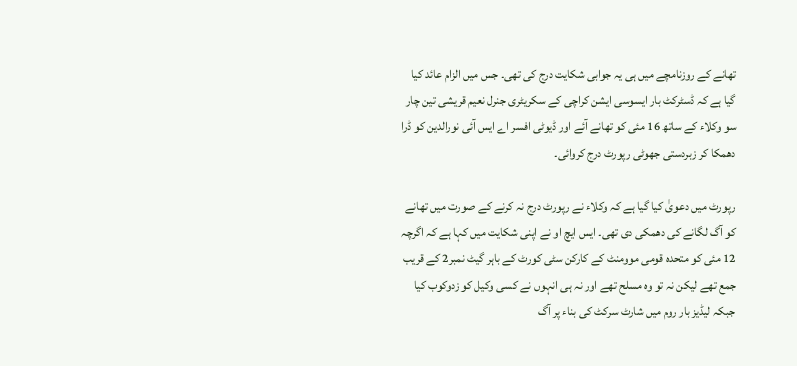تھانے کے روزنامچے میں ہی یہ جوابی شکایت درج کی تھی۔ جس میں الزام عائد کیا گیا ہے کہ ڈسٹرکٹ بار ایسوسی ایشن کراچی کے سکریٹری جنرل نعیم قریشی تین چار سو وکلاء کے ساتھ 16 مئی کو تھانے آئے اور ڈیوٹی افسر اے ایس آئی نورالدین کو ڈرا دھمکا کر زبردستی جھوٹی رپورٹ درج کروائی۔

رپورٹ میں دعویٰ کیا گیا ہے کہ وکلاء نے رپورٹ درج نہ کرنے کے صورت میں تھانے کو آگ لگانے کی دھمکی دی تھی۔ ایس ایچ او نے اپنی شکایت میں کہا ہے کہ اگرچہ 12 مئی کو متحدہ قومی موومنٹ کے کارکن سٹی کورٹ کے باہر گیٹ نمبر2 کے قریب جمع تھے لیکن نہ تو وہ مسلح تھے اور نہ ہی انہوں نے کسی وکیل کو زدوکوب کیا جبکہ لیڈیز بار روم میں شارٹ سرکٹ کی بناء پر آگ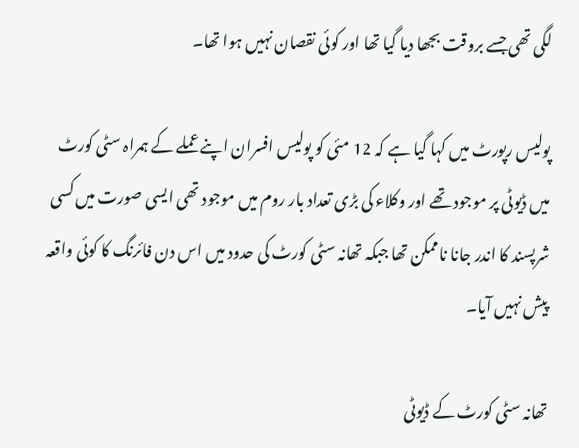لگی تھی جسے بروقت بجھا دیا گیا تھا اور کوئی نقصان نہیں ہوا تھا۔

پولیس رپورٹ میں کہا گیا ہے کہ 12 مئی کو پولیس افسران اپنے عملے کے ہمراہ سٹی کورٹ میں ڈیوٹی پر موجود تھے اور وکلاء کی بڑی تعداد بار روم میں موجود تھی ایسی صورت میں کسی شرپسند کا اندر جانا ناممکن تھا جبکہ تھانہ سٹی کورٹ کی حدود میں اس دن فائرنگ کا کوئی واقعہ پیش نہیں آیا۔

تھانہ سٹی کورٹ کے ڈیوٹی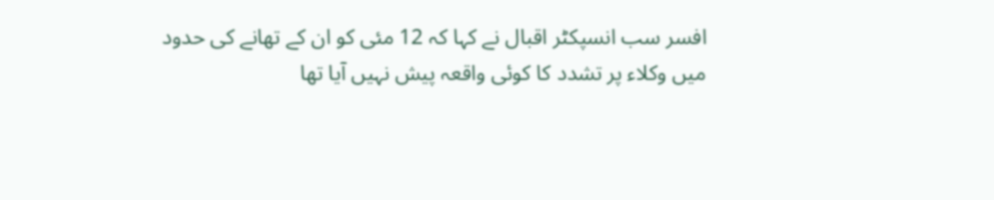افسر سب انسپکٹر اقبال نے کہا کہ 12 مئی کو ان کے تھانے کی حدود میں وکلاء پر تشدد کا کوئی واقعہ پیش نہیں آیا تھا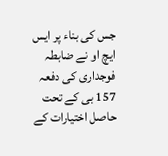جس کی بناء پر ایس ایچ او نے ضابطہ فوجداری کی دفعہ 157 بی کے تحت حاصل اختیارات کے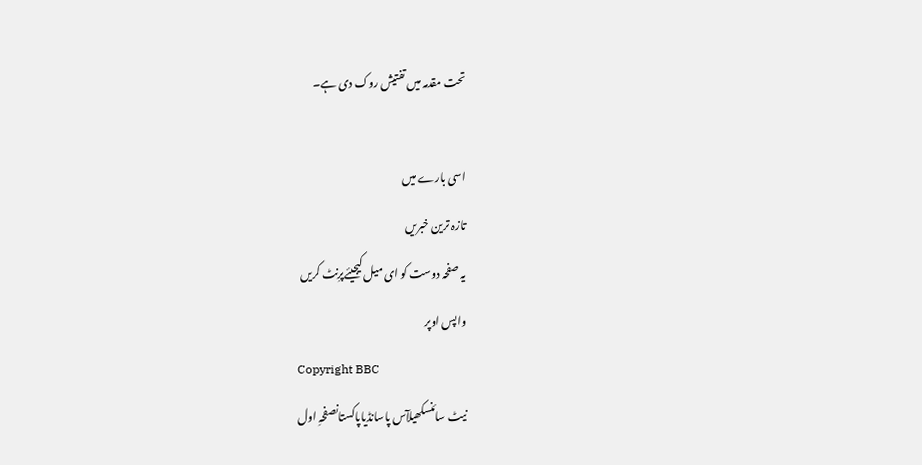تحت مقدمہ میں تفتیش روک دی ہے۔

اسی بارے میں
تازہ ترین خبریں
یہ صفحہ دوست کو ای میل کیجیئےپرِنٹ کریں
واپس اوپر
Copyright BBC
نیٹ سائنسکھیلآس پاسانڈیاپاکستانصفحہِ اول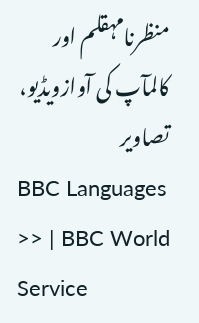منظرنامہقلم اور کالمآپ کی آوازویڈیو، تصاویر
BBC Languages >> | BBC World Service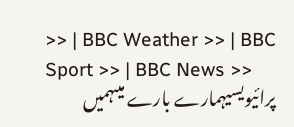>> | BBC Weather >> | BBC Sport >> | BBC News >>
پرائیویسیہمارے بارے میںہمیں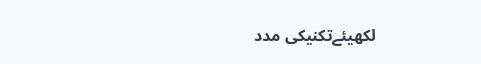لکھیئےتکنیکی مدد